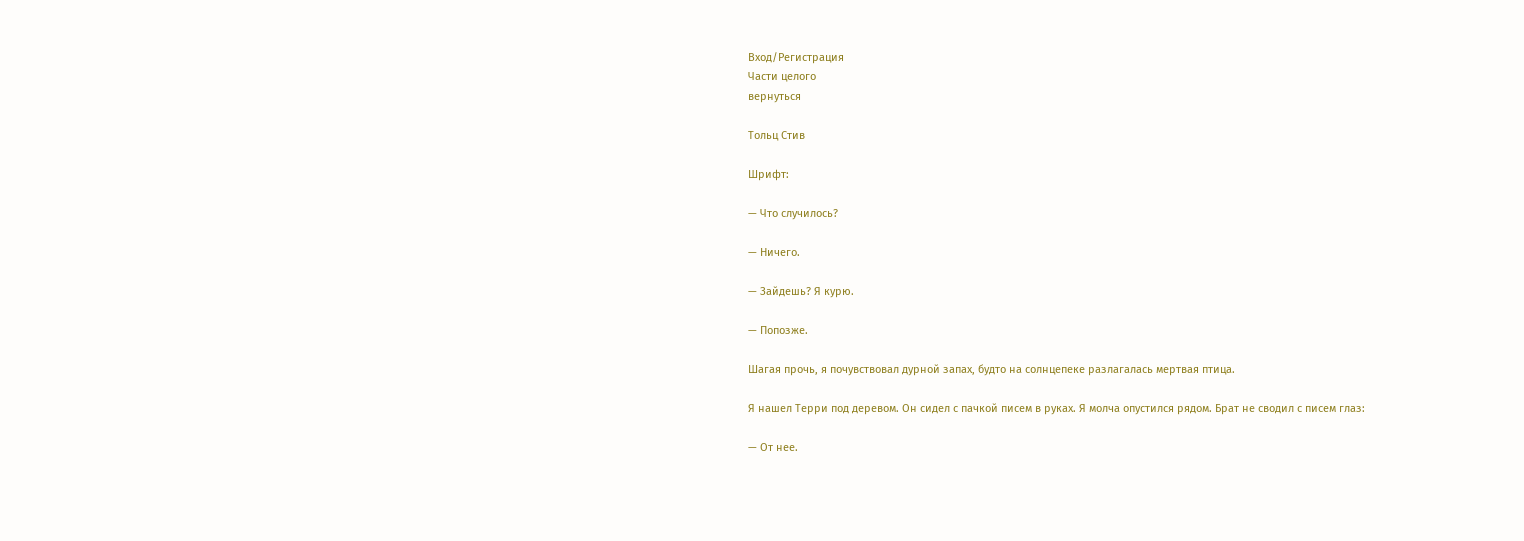Вход/Регистрация
Части целого
вернуться

Тольц Стив

Шрифт:

— Что случилось?

— Ничего.

— Зайдешь? Я курю.

— Попозже.

Шагая прочь, я почувствовал дурной запах, будто на солнцепеке разлагалась мертвая птица.

Я нашел Терри под деревом. Он сидел с пачкой писем в руках. Я молча опустился рядом. Брат не сводил с писем глаз:

— От нее.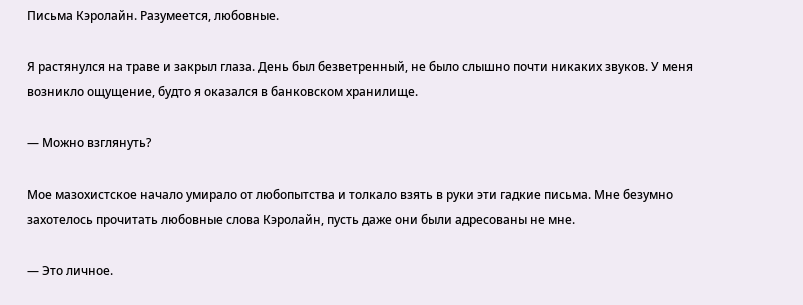Письма Кэролайн. Разумеется, любовные.

Я растянулся на траве и закрыл глаза. День был безветренный, не было слышно почти никаких звуков. У меня возникло ощущение, будто я оказался в банковском хранилище.

— Можно взглянуть?

Мое мазохистское начало умирало от любопытства и толкало взять в руки эти гадкие письма. Мне безумно захотелось прочитать любовные слова Кэролайн, пусть даже они были адресованы не мне.

— Это личное.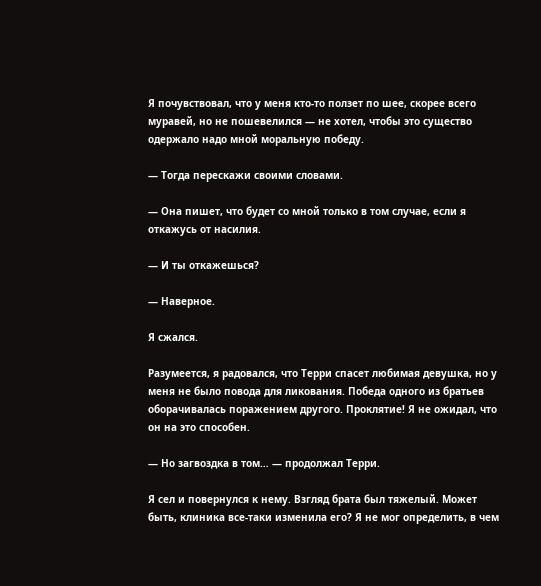Я почувствовал, что у меня кто-то ползет по шее, скорее всего муравей, но не пошевелился — не хотел, чтобы это существо одержало надо мной моральную победу.

— Тогда перескажи своими словами.

— Она пишет, что будет со мной только в том случае, если я откажусь от насилия.

— И ты откажешься?

— Наверное.

Я сжался.

Разумеется, я радовался, что Терри спасет любимая девушка, но у меня не было повода для ликования. Победа одного из братьев оборачивалась поражением другого. Проклятие! Я не ожидал, что он на это способен.

— Но загвоздка в том… — продолжал Терри.

Я сел и повернулся к нему. Взгляд брата был тяжелый. Может быть, клиника все-таки изменила его? Я не мог определить, в чем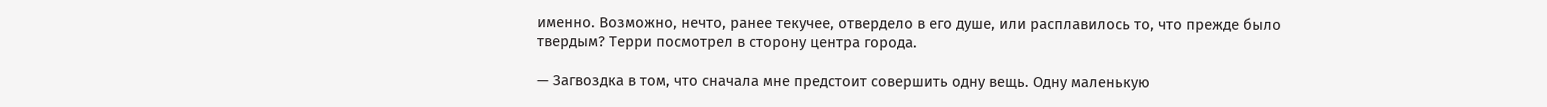именно. Возможно, нечто, ранее текучее, отвердело в его душе, или расплавилось то, что прежде было твердым? Терри посмотрел в сторону центра города.

— Загвоздка в том, что сначала мне предстоит совершить одну вещь. Одну маленькую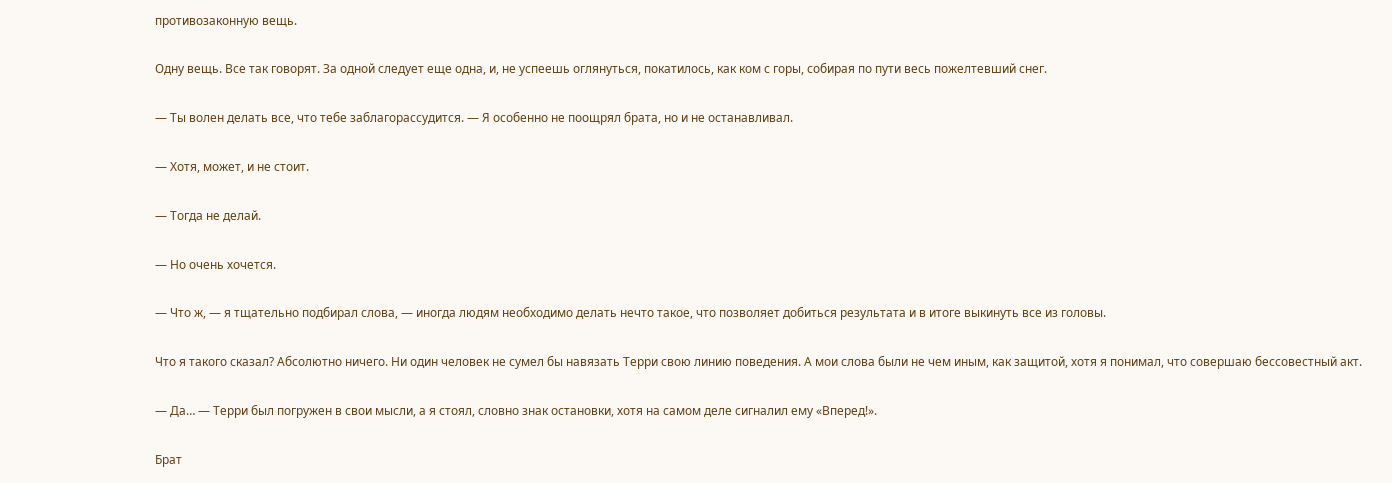противозаконную вещь.

Одну вещь. Все так говорят. За одной следует еще одна, и, не успеешь оглянуться, покатилось, как ком с горы, собирая по пути весь пожелтевший снег.

— Ты волен делать все, что тебе заблагорассудится. — Я особенно не поощрял брата, но и не останавливал.

— Хотя, может, и не стоит.

— Тогда не делай.

— Но очень хочется.

— Что ж, — я тщательно подбирал слова, — иногда людям необходимо делать нечто такое, что позволяет добиться результата и в итоге выкинуть все из головы.

Что я такого сказал? Абсолютно ничего. Ни один человек не сумел бы навязать Терри свою линию поведения. А мои слова были не чем иным, как защитой, хотя я понимал, что совершаю бессовестный акт.

— Да… — Терри был погружен в свои мысли, а я стоял, словно знак остановки, хотя на самом деле сигналил ему «Вперед!».

Брат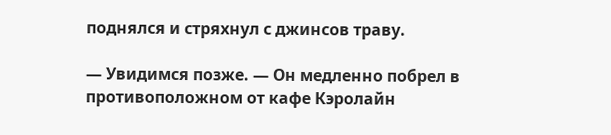поднялся и стряхнул с джинсов траву.

— Увидимся позже. — Он медленно побрел в противоположном от кафе Кэролайн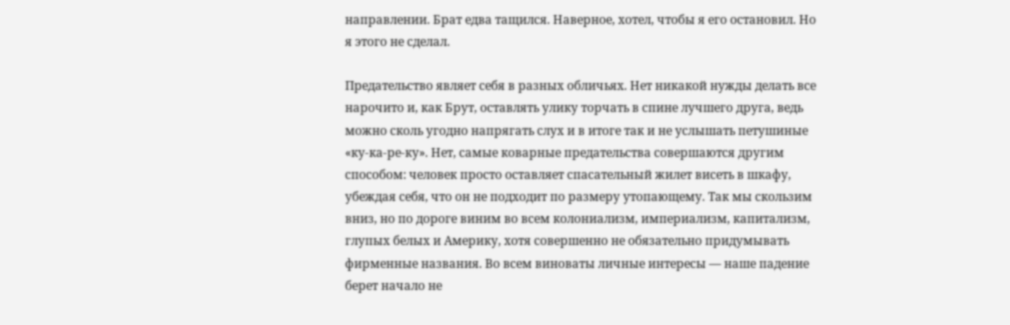направлении. Брат едва тащился. Наверное, хотел, чтобы я его остановил. Но я этого не сделал.

Предательство являет себя в разных обличьях. Нет никакой нужды делать все нарочито и, как Брут, оставлять улику торчать в спине лучшего друга, ведь можно сколь угодно напрягать слух и в итоге так и не услышать петушиные «ку-ка-ре-ку». Нет, самые коварные предательства совершаются другим способом: человек просто оставляет спасательный жилет висеть в шкафу, убеждая себя, что он не подходит по размеру утопающему. Так мы скользим вниз, но по дороге виним во всем колониализм, империализм, капитализм, глупых белых и Америку, хотя совершенно не обязательно придумывать фирменные названия. Во всем виноваты личные интересы — наше падение берет начало не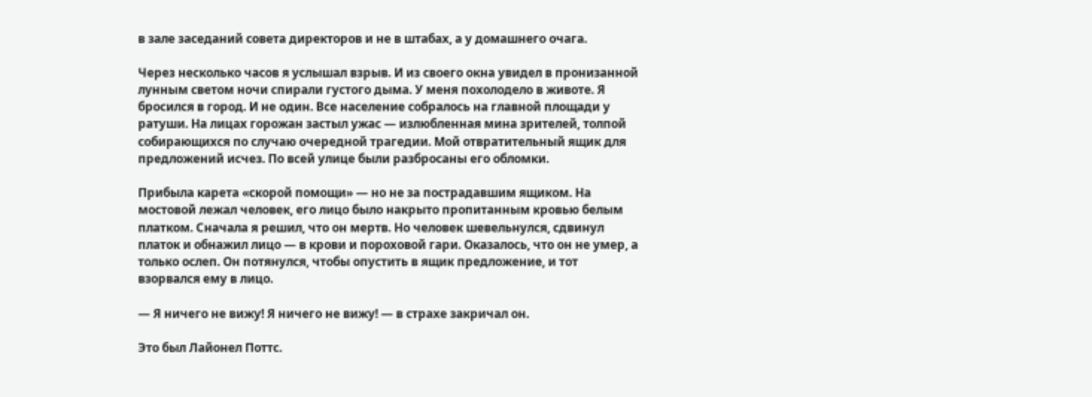в зале заседаний совета директоров и не в штабах, а у домашнего очага.

Через несколько часов я услышал взрыв. И из своего окна увидел в пронизанной лунным светом ночи спирали густого дыма. У меня похолодело в животе. Я бросился в город. И не один. Все население собралось на главной площади у ратуши. На лицах горожан застыл ужас — излюбленная мина зрителей, толпой собирающихся по случаю очередной трагедии. Мой отвратительный ящик для предложений исчез. По всей улице были разбросаны его обломки.

Прибыла карета «скорой помощи» — но не за пострадавшим ящиком. На мостовой лежал человек, его лицо было накрыто пропитанным кровью белым платком. Сначала я решил, что он мертв. Но человек шевельнулся, сдвинул платок и обнажил лицо — в крови и пороховой гари. Оказалось, что он не умер, а только ослеп. Он потянулся, чтобы опустить в ящик предложение, и тот взорвался ему в лицо.

— Я ничего не вижу! Я ничего не вижу! — в страхе закричал он.

Это был Лайонел Поттс.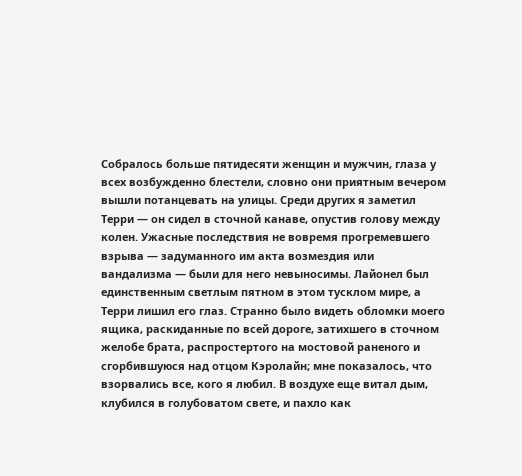Собралось больше пятидесяти женщин и мужчин, глаза у всех возбужденно блестели, словно они приятным вечером вышли потанцевать на улицы. Среди других я заметил Терри — он сидел в сточной канаве, опустив голову между колен. Ужасные последствия не вовремя прогремевшего взрыва — задуманного им акта возмездия или вандализма — были для него невыносимы. Лайонел был единственным светлым пятном в этом тусклом мире, а Терри лишил его глаз. Странно было видеть обломки моего ящика, раскиданные по всей дороге, затихшего в сточном желобе брата, распростертого на мостовой раненого и сгорбившуюся над отцом Кэролайн; мне показалось, что взорвались все, кого я любил. В воздухе еще витал дым, клубился в голубоватом свете, и пахло как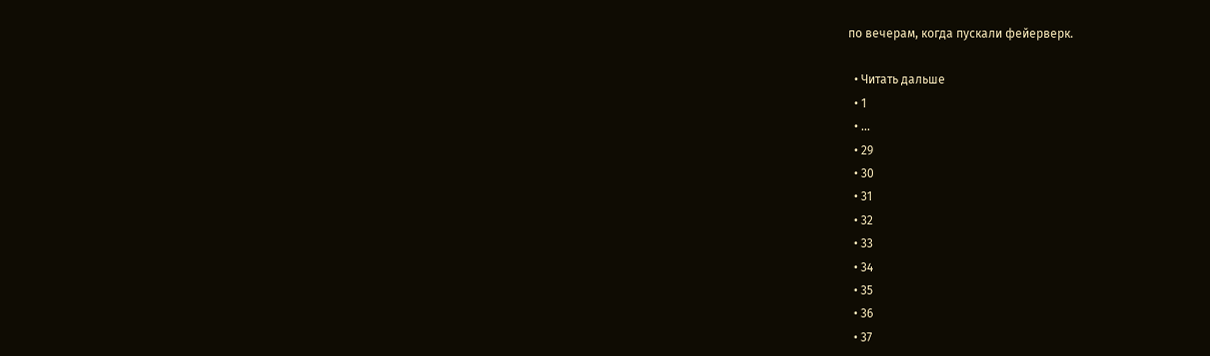по вечерам, когда пускали фейерверк.

  • Читать дальше
  • 1
  • ...
  • 29
  • 30
  • 31
  • 32
  • 33
  • 34
  • 35
  • 36
  • 37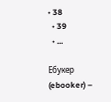• 38
  • 39
  • ...

Ебукер (ebooker) –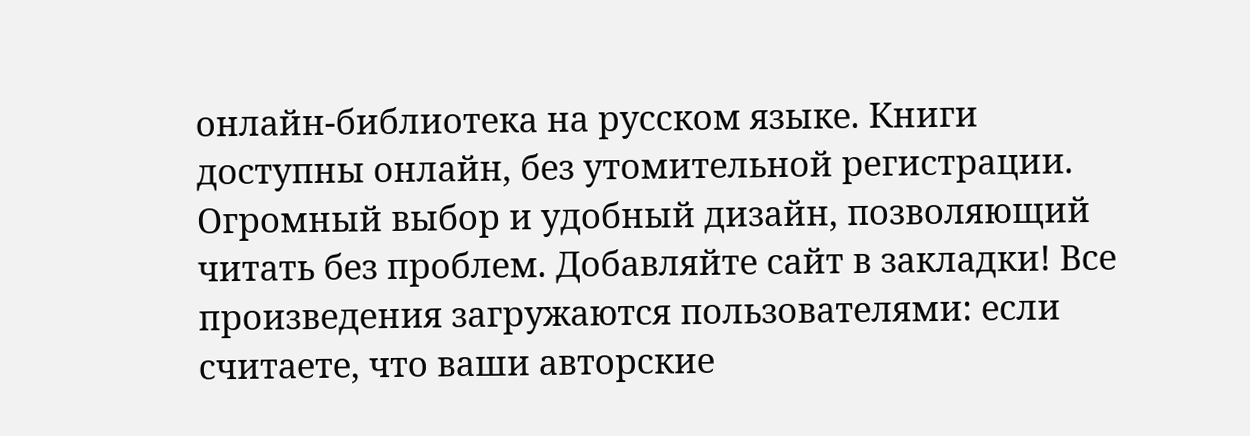онлайн-библиотека на русском языке. Книги доступны онлайн, без утомительной регистрации. Огромный выбор и удобный дизайн, позволяющий читать без проблем. Добавляйте сайт в закладки! Все произведения загружаются пользователями: если считаете, что ваши авторские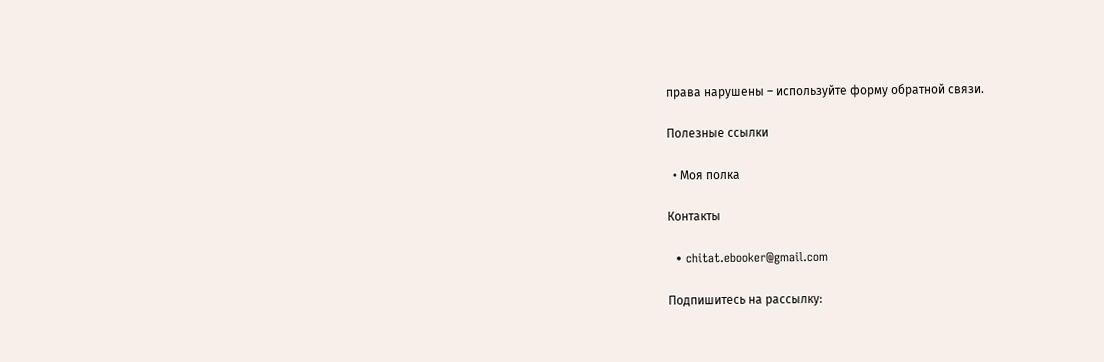права нарушены – используйте форму обратной связи.

Полезные ссылки

  • Моя полка

Контакты

  • chitat.ebooker@gmail.com

Подпишитесь на рассылку: